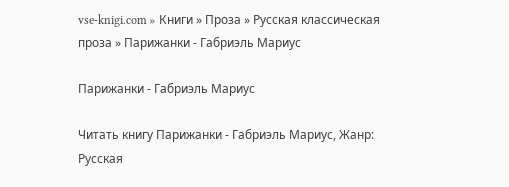vse-knigi.com » Книги » Проза » Русская классическая проза » Парижанки - Габриэль Мариус

Парижанки - Габриэль Мариус

Читать книгу Парижанки - Габриэль Мариус, Жанр: Русская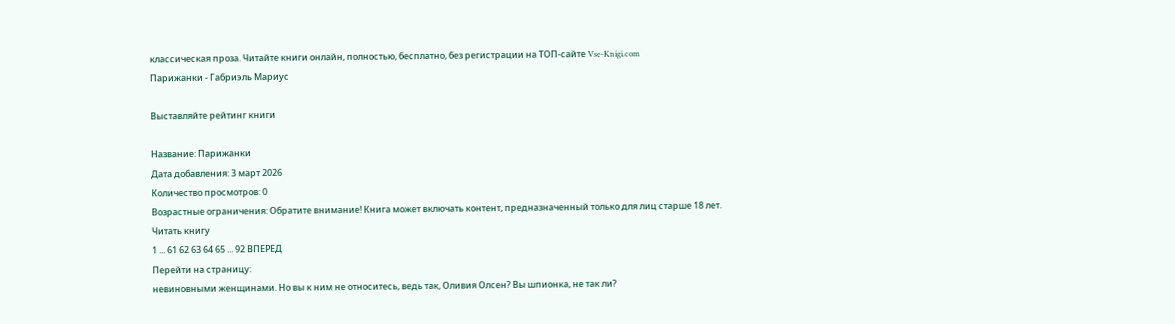классическая проза. Читайте книги онлайн, полностью, бесплатно, без регистрации на ТОП-сайте Vse-Knigi.com
Парижанки - Габриэль Мариус

Выставляйте рейтинг книги

Название: Парижанки
Дата добавления: 3 март 2026
Количество просмотров: 0
Возрастные ограничения: Обратите внимание! Книга может включать контент, предназначенный только для лиц старше 18 лет.
Читать книгу
1 ... 61 62 63 64 65 ... 92 ВПЕРЕД
Перейти на страницу:
невиновными женщинами. Но вы к ним не относитесь, ведь так, Оливия Олсен? Вы шпионка, не так ли?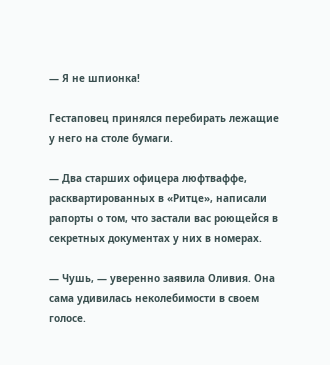— Я не шпионка!

Гестаповец принялся перебирать лежащие у него на столе бумаги.

— Два старших офицера люфтваффе, расквартированных в «Ритце», написали рапорты о том, что застали вас роющейся в секретных документах у них в номерах.

— Чушь, — уверенно заявила Оливия. Она сама удивилась неколебимости в своем голосе.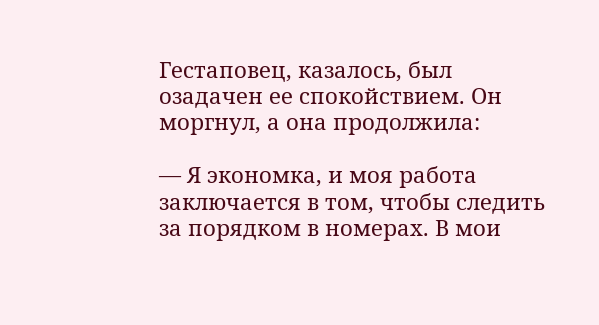Гестаповец, казалось, был озадачен ее спокойствием. Он моргнул, а она продолжила:

— Я экономка, и моя работа заключается в том, чтобы следить за порядком в номерах. В мои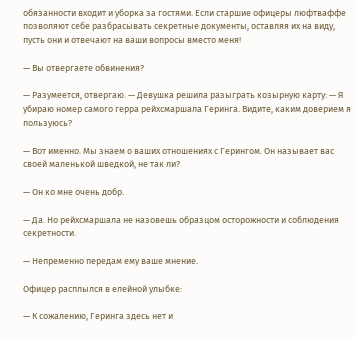обязанности входит и уборка за гостями. Если старшие офицеры люфтваффе позволяют себе разбрасывать секретные документы, оставляя их на виду, пусть они и отвечают на ваши вопросы вместо меня!

— Вы отвергаете обвинения?

— Разумеется, отвергаю. — Девушка решила разыграть козырную карту: — Я убираю номер самого герра рейхсмаршала Геринга. Видите, каким доверием я пользуюсь?

— Вот именно. Мы знаем о ваших отношениях с Герингом. Он называет вас своей маленькой шведкой, не так ли?

— Он ко мне очень добр.

— Да. Но рейхсмаршала не назовешь образцом осторожности и соблюдения секретности.

— Непременно передам ему ваше мнение.

Офицер расплылся в елейной улыбке:

— К сожалению, Геринга здесь нет и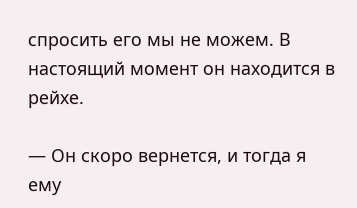спросить его мы не можем. В настоящий момент он находится в рейхе.

— Он скоро вернется, и тогда я ему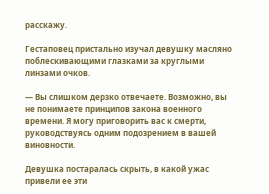расскажу.

Гестаповец пристально изучал девушку масляно поблескивающими глазками за круглыми линзами очков.

— Вы слишком дерзко отвечаете. Возможно, вы не понимаете принципов закона военного времени. Я могу приговорить вас к смерти, руководствуясь одним подозрением в вашей виновности.

Девушка постаралась скрыть, в какой ужас привели ее эти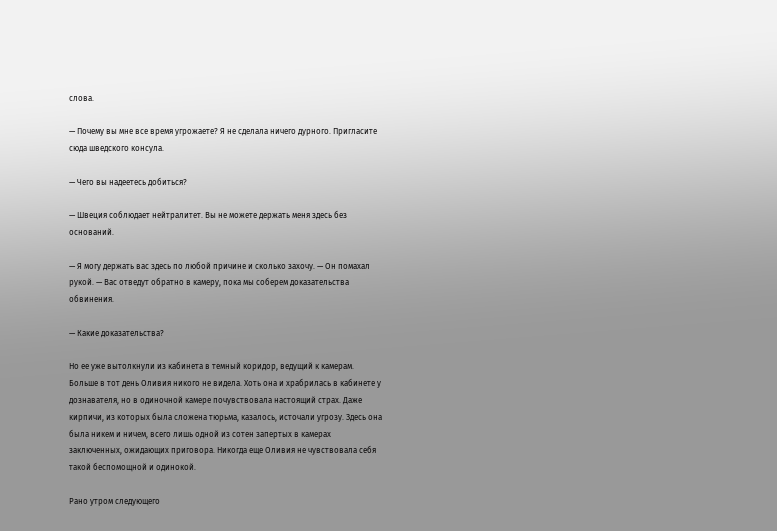слова.

— Почему вы мне все время угрожаете? Я не сделала ничего дурного. Пригласите сюда шведского консула.

— Чего вы надеетесь добиться?

— Швеция соблюдает нейтралитет. Вы не можете держать меня здесь без оснований.

— Я могу держать вас здесь по любой причине и сколько захочу. — Он помахал рукой. — Вас отведут обратно в камеру, пока мы соберем доказательства обвинения.

— Какие доказательства?

Но ее уже вытолкнули из кабинета в темный коридор, ведущий к камерам. Больше в тот день Оливия никого не видела. Хоть она и храбрилась в кабинете у дознавателя, но в одиночной камере почувствовала настоящий страх. Даже кирпичи, из которых была сложена тюрьма, казалось, источали угрозу. Здесь она была никем и ничем, всего лишь одной из сотен запертых в камерах заключенных, ожидающих приговора. Никогда еще Оливия не чувствовала себя такой беспомощной и одинокой.

Рано утром следующего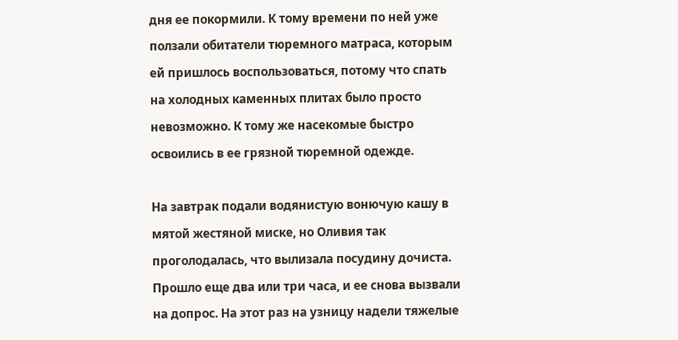дня ее покормили. К тому времени по ней уже ползали обитатели тюремного матраса, которым ей пришлось воспользоваться, потому что спать на холодных каменных плитах было просто невозможно. К тому же насекомые быстро освоились в ее грязной тюремной одежде.

На завтрак подали водянистую вонючую кашу в мятой жестяной миске, но Оливия так проголодалась, что вылизала посудину дочиста. Прошло еще два или три часа, и ее снова вызвали на допрос. На этот раз на узницу надели тяжелые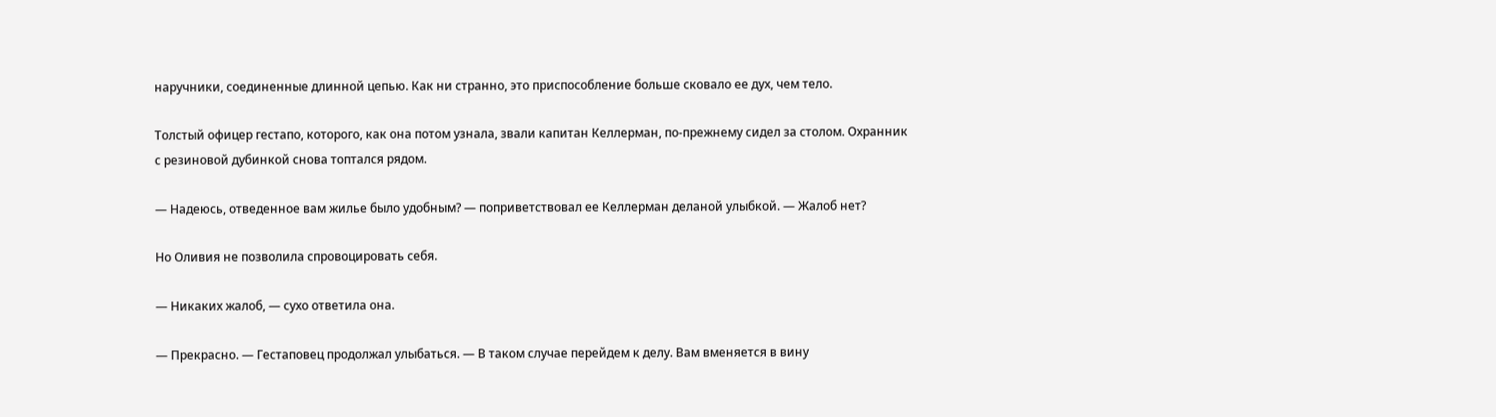наручники, соединенные длинной цепью. Как ни странно, это приспособление больше сковало ее дух, чем тело.

Толстый офицер гестапо, которого, как она потом узнала, звали капитан Келлерман, по-прежнему сидел за столом. Охранник с резиновой дубинкой снова топтался рядом.

— Надеюсь, отведенное вам жилье было удобным? — поприветствовал ее Келлерман деланой улыбкой. — Жалоб нет?

Но Оливия не позволила спровоцировать себя.

— Никаких жалоб, — сухо ответила она.

— Прекрасно. — Гестаповец продолжал улыбаться. — В таком случае перейдем к делу. Вам вменяется в вину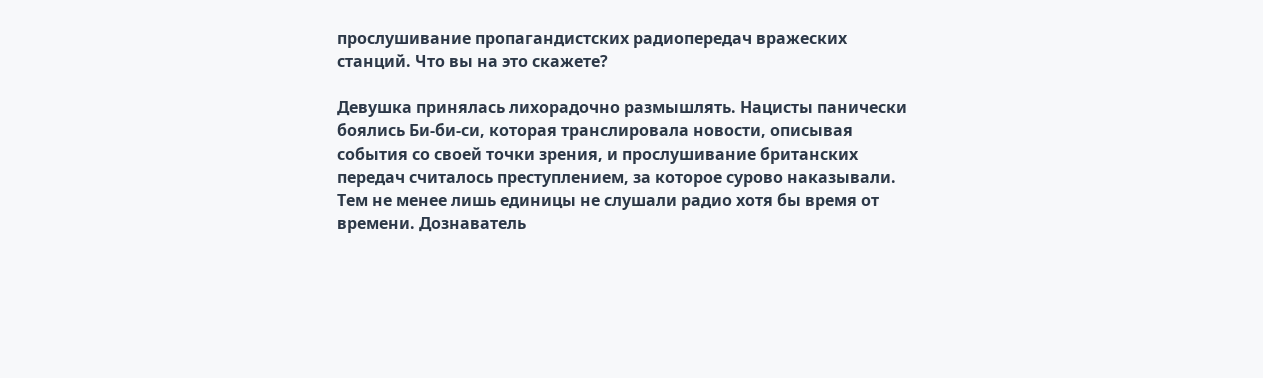прослушивание пропагандистских радиопередач вражеских станций. Что вы на это скажете?

Девушка принялась лихорадочно размышлять. Нацисты панически боялись Би-би-си, которая транслировала новости, описывая события со своей точки зрения, и прослушивание британских передач считалось преступлением, за которое сурово наказывали. Тем не менее лишь единицы не слушали радио хотя бы время от времени. Дознаватель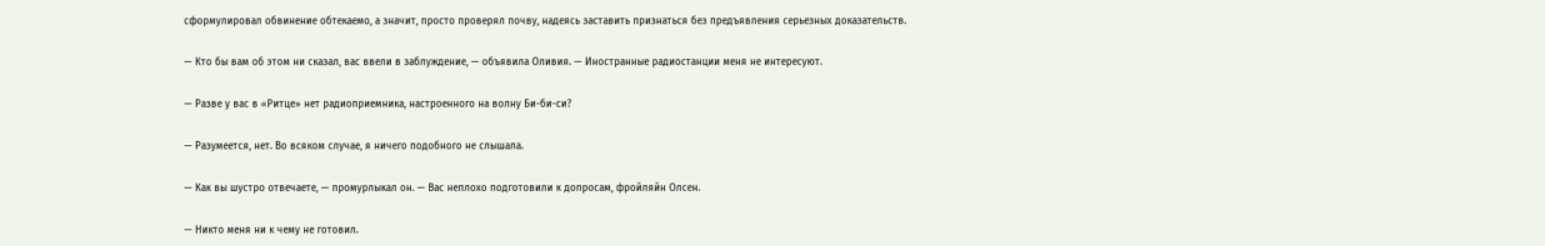сформулировал обвинение обтекаемо, а значит, просто проверял почву, надеясь заставить признаться без предъявления серьезных доказательств.

— Кто бы вам об этом ни сказал, вас ввели в заблуждение, — объявила Оливия. — Иностранные радиостанции меня не интересуют.

— Разве у вас в «Ритце» нет радиоприемника, настроенного на волну Би-би-си?

— Разумеется, нет. Во всяком случае, я ничего подобного не слышала.

— Как вы шустро отвечаете, — промурлыкал он. — Вас неплохо подготовили к допросам, фройляйн Олсен.

— Никто меня ни к чему не готовил.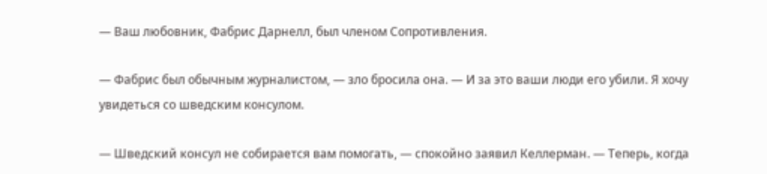— Ваш любовник, Фабрис Дарнелл, был членом Сопротивления.

— Фабрис был обычным журналистом, — зло бросила она. — И за это ваши люди его убили. Я хочу увидеться со шведским консулом.

— Шведский консул не собирается вам помогать, — спокойно заявил Келлерман. — Теперь, когда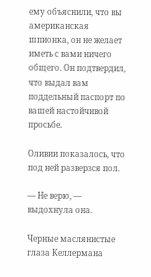ему объяснили, что вы американская шпионка, он не желает иметь с вами ничего общего. Он подтвердил, что выдал вам поддельный паспорт по вашей настойчивой просьбе.

Оливии показалось, что под ней разверзся пол.

— Не верю, — выдохнула она.

Черные маслянистые глаза Келлермана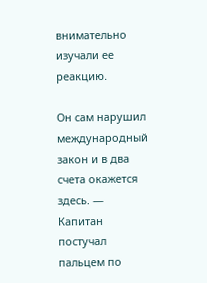внимательно изучали ее реакцию.

Он сам нарушил международный закон и в два счета окажется здесь. — Капитан постучал пальцем по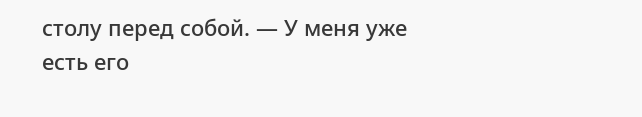столу перед собой. — У меня уже есть его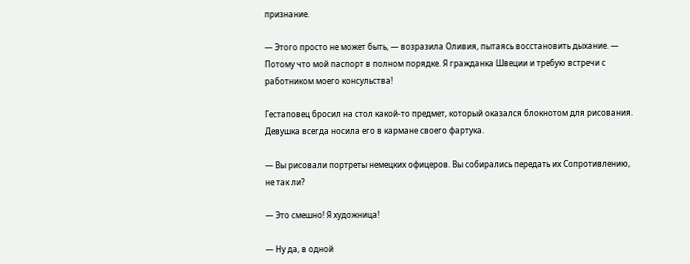признание.

— Этого просто не может быть, — возразила Оливия, пытаясь восстановить дыхание. — Потому что мой паспорт в полном порядке. Я гражданка Швеции и требую встречи с работником моего консульства!

Гестаповец бросил на стол какой-то предмет, который оказался блокнотом для рисования. Девушка всегда носила его в кармане своего фартука.

— Вы рисовали портреты немецких офицеров. Вы собирались передать их Сопротивлению, не так ли?

— Это смешно! Я художница!

— Ну да, в одной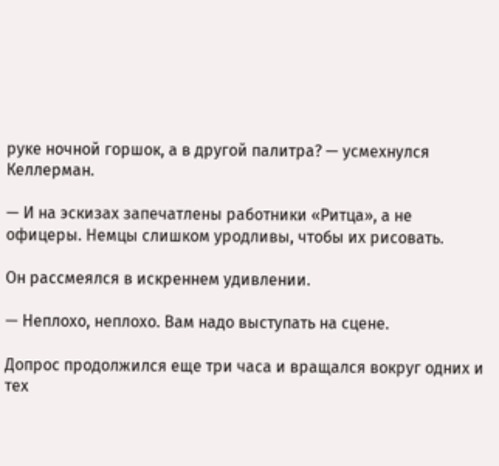руке ночной горшок, а в другой палитра? — усмехнулся Келлерман.

— И на эскизах запечатлены работники «Ритца», а не офицеры. Немцы слишком уродливы, чтобы их рисовать.

Он рассмеялся в искреннем удивлении.

— Неплохо, неплохо. Вам надо выступать на сцене.

Допрос продолжился еще три часа и вращался вокруг одних и тех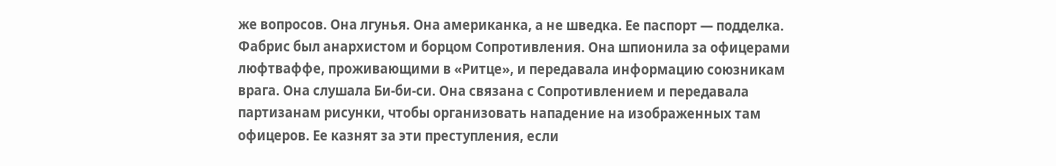же вопросов. Она лгунья. Она американка, а не шведка. Ее паспорт — подделка. Фабрис был анархистом и борцом Сопротивления. Она шпионила за офицерами люфтваффе, проживающими в «Ритце», и передавала информацию союзникам врага. Она слушала Би-би-си. Она связана с Сопротивлением и передавала партизанам рисунки, чтобы организовать нападение на изображенных там офицеров. Ее казнят за эти преступления, если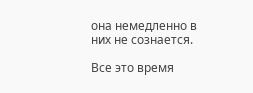она немедленно в них не сознается.

Все это время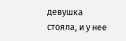девушка стояла, и у нее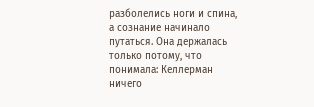разболелись ноги и спина, а сознание начинало путаться. Она держалась только потому, что понимала: Келлерман ничего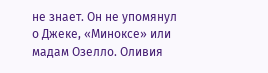не знает. Он не упомянул о Джеке, «Миноксе» или мадам Озелло. Оливия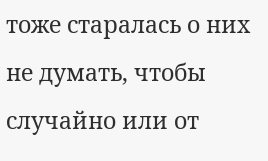тоже старалась о них не думать, чтобы случайно или от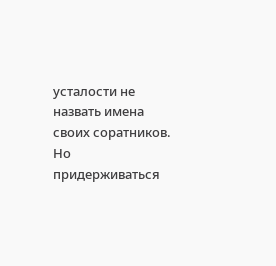усталости не назвать имена своих соратников. Но придерживаться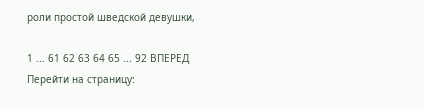роли простой шведской девушки,

1 ... 61 62 63 64 65 ... 92 ВПЕРЕД
Перейти на страницу: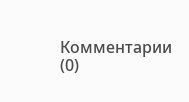Комментарии (0)